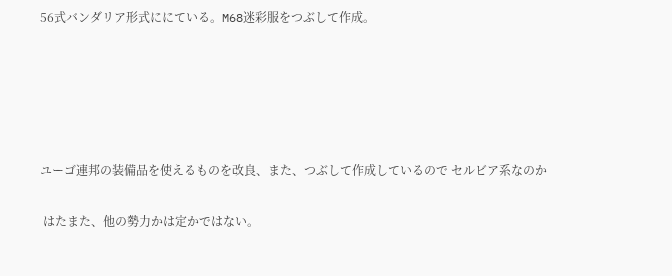56式バンダリア形式ににている。M68迷彩服をつぶして作成。





ユーゴ連邦の装備品を使えるものを改良、また、つぶして作成しているので セルビア系なのか

 はたまた、他の勢力かは定かではない。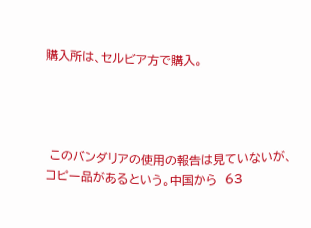購入所は、セルビア方で購入。




 このバンダリアの使用の報告は見ていないが、コピー品があるという。中国から  63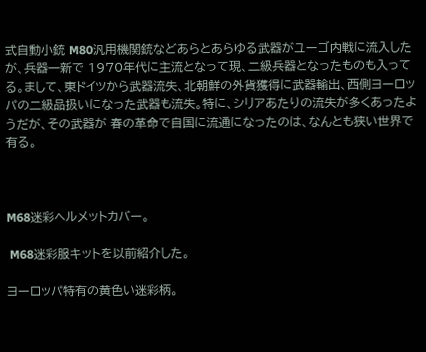式自動小銃 M80汎用機関銃などあらとあらゆる武器がユーゴ内戦に流入したが、兵器一新で 1970年代に主流となって現、二級兵器となったものも入ってる。まして、東ドイツから武器流失、北朝鮮の外貨獲得に武器輸出、西側ヨーロッパの二級品扱いになった武器も流失。特に、シリアあたりの流失が多くあったようだが、その武器が 春の革命で自国に流通になったのは、なんとも狭い世界で有る。



M68迷彩ヘルメットカバー。

 M68迷彩服キットを以前紹介した。

ヨーロッパ特有の黄色い迷彩柄。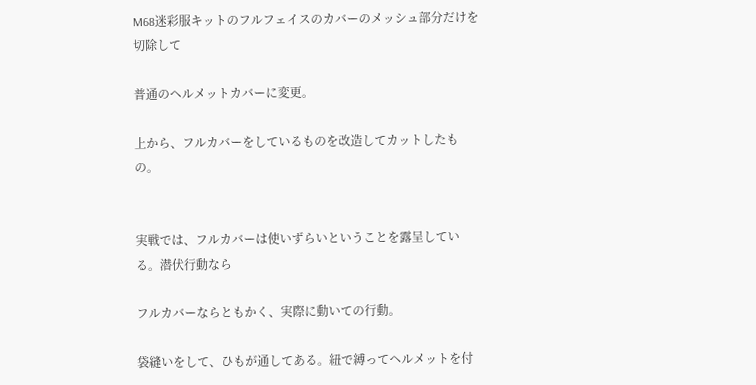M68迷彩服キットのフルフェイスのカバーのメッシュ部分だけを切除して

普通のヘルメットカバーに変更。

上から、フルカバーをしているものを改造してカットしたもの。


実戦では、フルカバーは使いずらいということを露呈している。潜伏行動なら

フルカバーならともかく、実際に動いての行動。

袋縫いをして、ひもが通してある。紐で縛ってヘルメットを付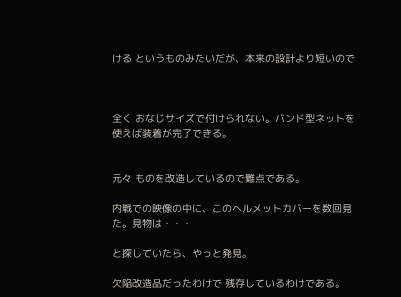ける というものみたいだが、本来の設計より短いので



全く おなじサイズで付けられない。バンド型ネットを使えば装着が完了できる。


元々 ものを改造しているので難点である。

内戦での映像の中に、このヘルメットカバーを数回見た。見物は・・・

と探していたら、やっと発見。

欠陥改造品だったわけで 残存しているわけである。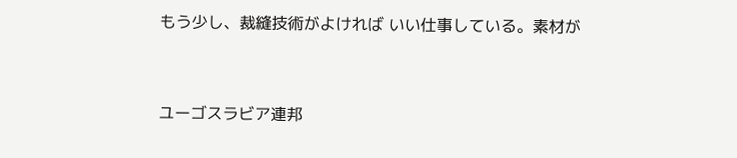もう少し、裁縫技術がよければ いい仕事している。素材が



ユーゴスラビア連邦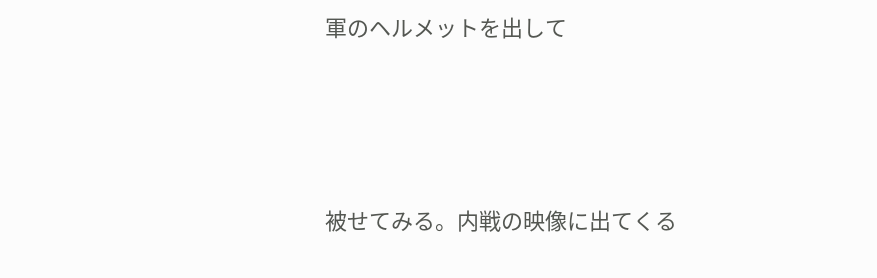軍のヘルメットを出して







被せてみる。内戦の映像に出てくる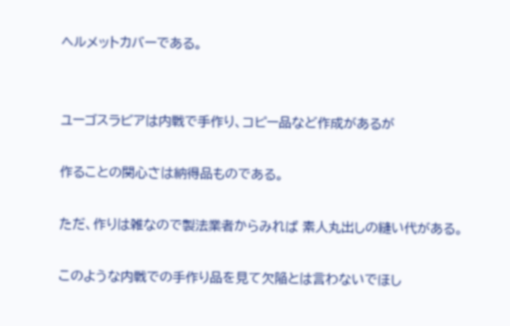ヘルメットカバーである。


ユーゴスラビアは内戦で手作り、コピー品など作成があるが

作ることの関心さは納得品ものである。

ただ、作りは雑なので製法業者からみれば 素人丸出しの縫い代がある。

このような内戦での手作り品を見て欠陥とは言わないでほし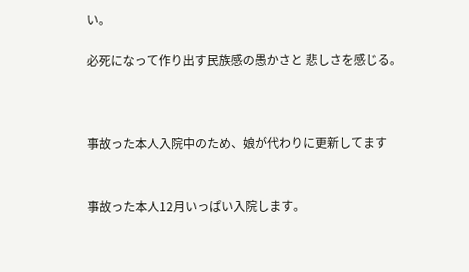い。

必死になって作り出す民族感の愚かさと 悲しさを感じる。



事故った本人入院中のため、娘が代わりに更新してます


事故った本人12月いっぱい入院します。